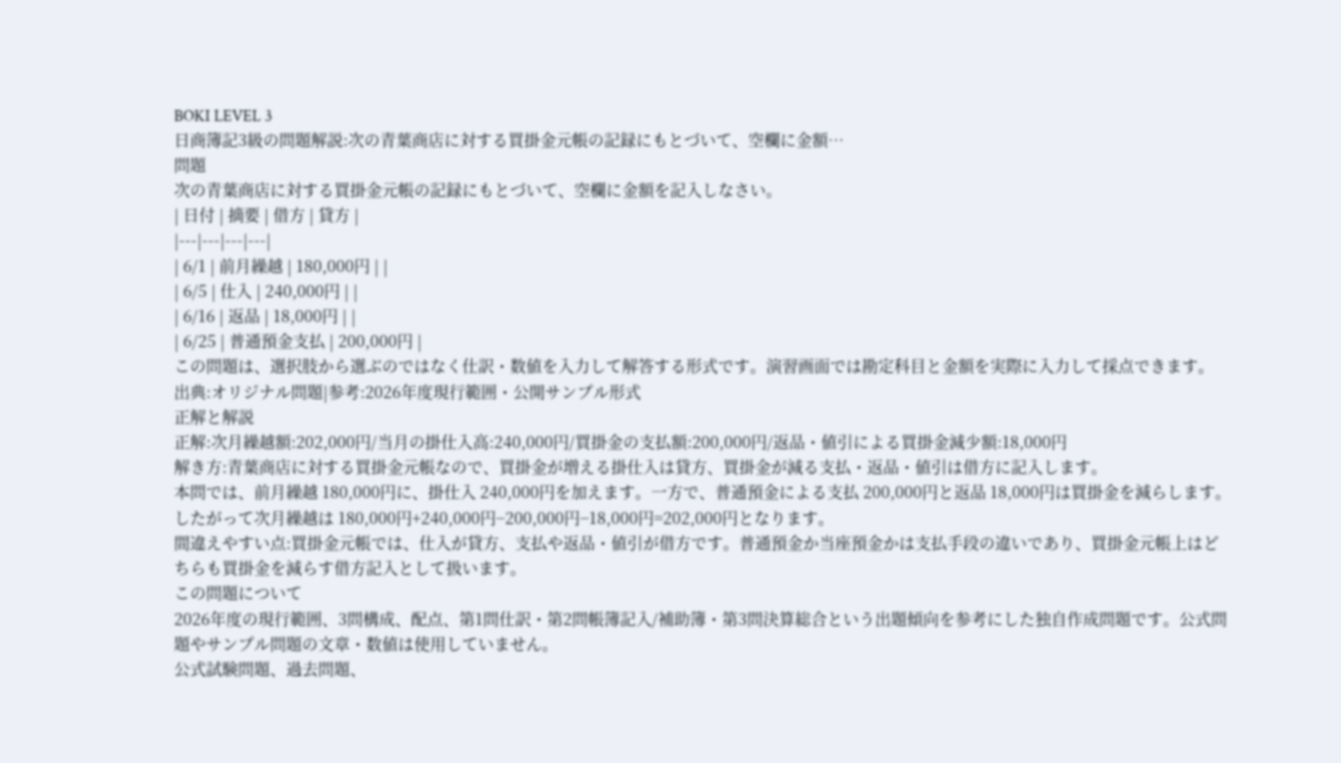BOKI LEVEL 3
日商簿記3級の問題解説:次の青葉商店に対する買掛金元帳の記録にもとづいて、空欄に金額…
問題
次の青葉商店に対する買掛金元帳の記録にもとづいて、空欄に金額を記入しなさい。
| 日付 | 摘要 | 借方 | 貸方 |
|---|---|---|---|
| 6/1 | 前月繰越 | 180,000円 | |
| 6/5 | 仕入 | 240,000円 | |
| 6/16 | 返品 | 18,000円 | |
| 6/25 | 普通預金支払 | 200,000円 |
この問題は、選択肢から選ぶのではなく仕訳・数値を入力して解答する形式です。演習画面では勘定科目と金額を実際に入力して採点できます。
出典:オリジナル問題|参考:2026年度現行範囲・公開サンプル形式
正解と解説
正解:次月繰越額:202,000円/当月の掛仕入高:240,000円/買掛金の支払額:200,000円/返品・値引による買掛金減少額:18,000円
解き方:青葉商店に対する買掛金元帳なので、買掛金が増える掛仕入は貸方、買掛金が減る支払・返品・値引は借方に記入します。
本問では、前月繰越 180,000円に、掛仕入 240,000円を加えます。一方で、普通預金による支払 200,000円と返品 18,000円は買掛金を減らします。したがって次月繰越は 180,000円+240,000円−200,000円−18,000円=202,000円となります。
間違えやすい点:買掛金元帳では、仕入が貸方、支払や返品・値引が借方です。普通預金か当座預金かは支払手段の違いであり、買掛金元帳上はどちらも買掛金を減らす借方記入として扱います。
この問題について
2026年度の現行範囲、3問構成、配点、第1問仕訳・第2問帳簿記入/補助簿・第3問決算総合という出題傾向を参考にした独自作成問題です。公式問題やサンプル問題の文章・数値は使用していません。
公式試験問題、過去問題、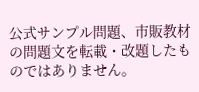公式サンプル問題、市販教材の問題文を転載・改題したものではありません。